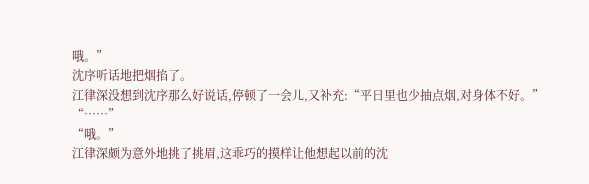哦。”
沈序听话地把烟掐了。
江律深没想到沈序那么好说话,停顿了一会儿,又补充:“平日里也少抽点烟,对身体不好。”
“……”
“哦。”
江律深颇为意外地挑了挑眉,这乖巧的摸样让他想起以前的沈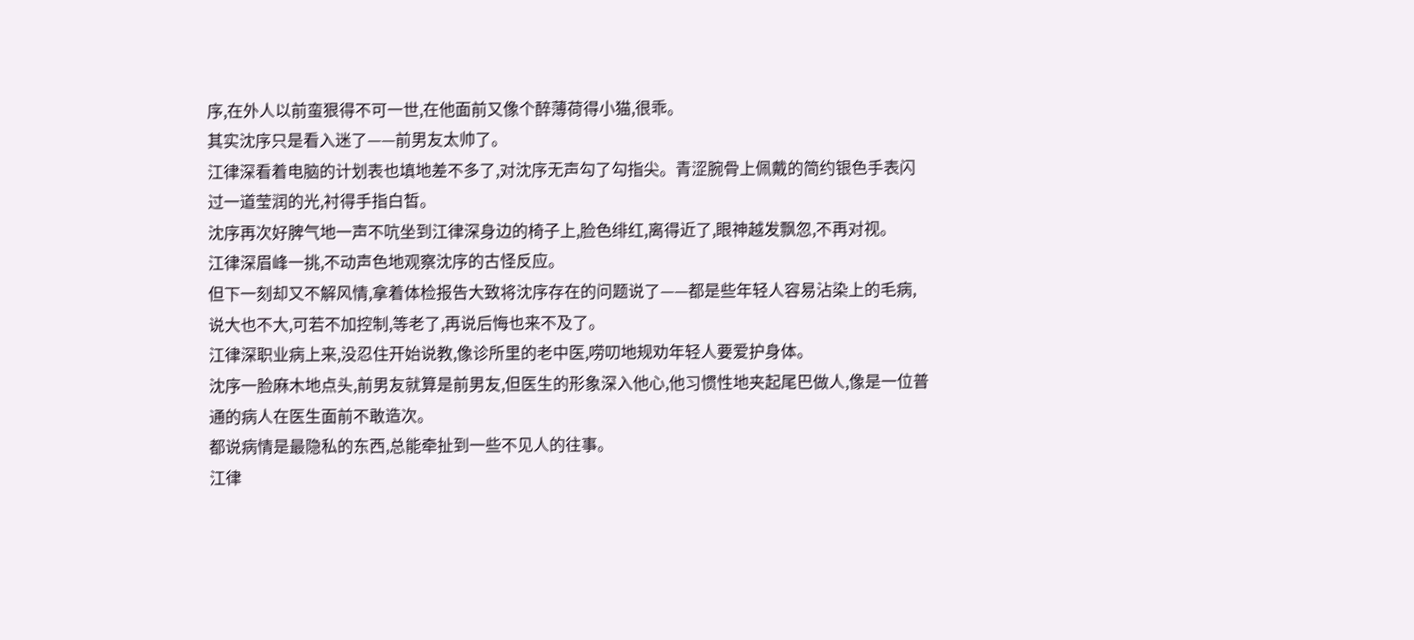序,在外人以前蛮狠得不可一世,在他面前又像个醉薄荷得小猫,很乖。
其实沈序只是看入迷了——前男友太帅了。
江律深看着电脑的计划表也填地差不多了,对沈序无声勾了勾指尖。青涩腕骨上佩戴的简约银色手表闪过一道莹润的光,衬得手指白皙。
沈序再次好脾气地一声不吭坐到江律深身边的椅子上,脸色绯红,离得近了,眼神越发飘忽,不再对视。
江律深眉峰一挑,不动声色地观察沈序的古怪反应。
但下一刻却又不解风情,拿着体检报告大致将沈序存在的问题说了——都是些年轻人容易沾染上的毛病,说大也不大,可若不加控制,等老了,再说后悔也来不及了。
江律深职业病上来,没忍住开始说教,像诊所里的老中医,唠叨地规劝年轻人要爱护身体。
沈序一脸麻木地点头,前男友就算是前男友,但医生的形象深入他心,他习惯性地夹起尾巴做人,像是一位普通的病人在医生面前不敢造次。
都说病情是最隐私的东西,总能牵扯到一些不见人的往事。
江律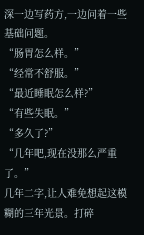深一边写药方,一边问着一些基础问题。
“肠胃怎么样。”
“经常不舒服。”
“最近睡眠怎么样?”
“有些失眠。”
“多久了?”
“几年吧,现在没那么严重了。”
几年二字,让人难免想起这模糊的三年光景。打碎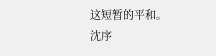这短暂的平和。
沈序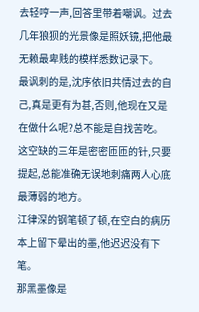去轻哼一声,回答里带着嘲讽。过去几年狼狈的光景像是照妖镜,把他最无赖最卑贱的模样悉数记录下。
最讽刺的是,沈序依旧共情过去的自己,真是更有为甚,否则,他现在又是在做什么呢?总不能是自找苦吃。
这空缺的三年是密密匝匝的针,只要提起,总能准确无误地刺痛两人心底最薄弱的地方。
江律深的钢笔顿了顿,在空白的病历本上留下晕出的墨,他迟迟没有下笔。
那黑墨像是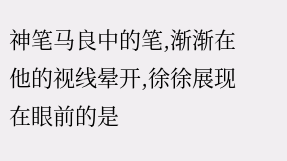神笔马良中的笔,渐渐在他的视线晕开,徐徐展现在眼前的是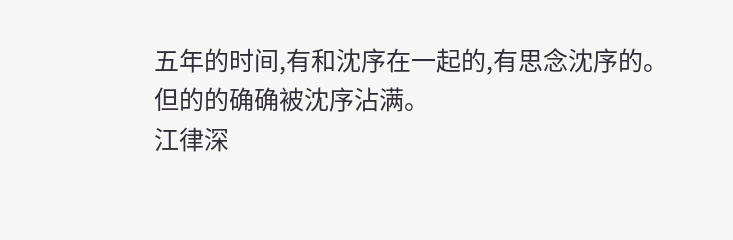五年的时间,有和沈序在一起的,有思念沈序的。
但的的确确被沈序沾满。
江律深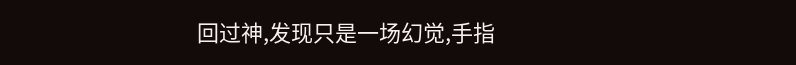回过神,发现只是一场幻觉,手指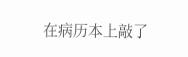在病历本上敲了